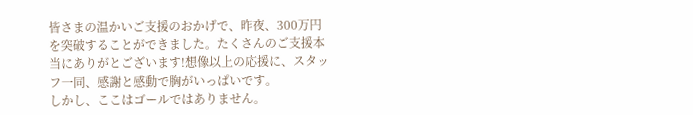皆さまの温かいご支援のおかげで、昨夜、300万円を突破することができました。たくさんのご支援本当にありがとございます!想像以上の応援に、スタッフ一同、感謝と感動で胸がいっぱいです。
しかし、ここはゴールではありません。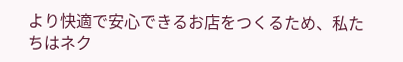より快適で安心できるお店をつくるため、私たちはネク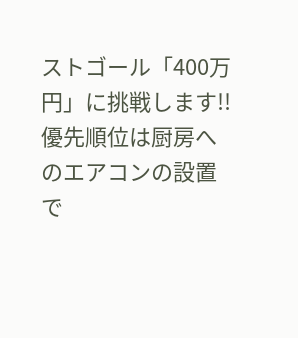ストゴール「400万円」に挑戦します!!
優先順位は厨房へのエアコンの設置で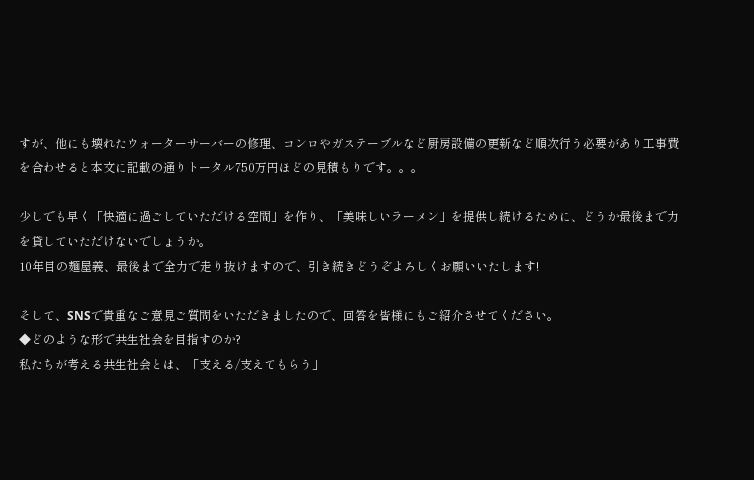すが、他にも壊れたウォーターサーバーの修理、コンロやガステーブルなど厨房設備の更新など順次行う必要があり工事費を合わせると本文に記載の通りトータル750万円ほどの見積もりです。。。

少しでも早く「快適に過ごしていただける空間」を作り、「美味しいラーメン」を提供し続けるために、どうか最後まで力を貸していただけないでしょうか。
10年目の麺屋義、最後まで全力で走り抜けますので、引き続きどうぞよろしくお願いいたします!

そして、SNSで貴重なご意見ご質問をいただきましたので、回答を皆様にもご紹介させてください。
◆どのような形で共生社会を目指すのか?
私たちが考える共生社会とは、「支える/支えてもらう」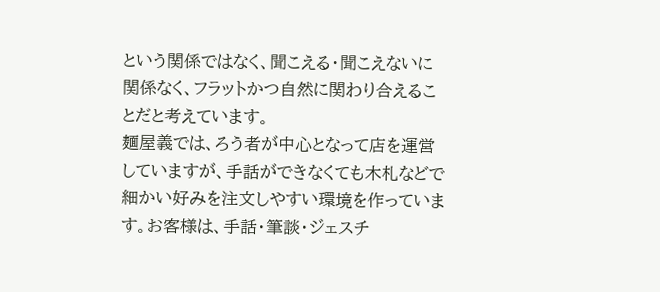という関係ではなく、聞こえる・聞こえないに関係なく、フラットかつ自然に関わり合えることだと考えています。
麺屋義では、ろう者が中心となって店を運営していますが、手話ができなくても木札などで細かい好みを注文しやすい環境を作っています。お客様は、手話・筆談・ジェスチ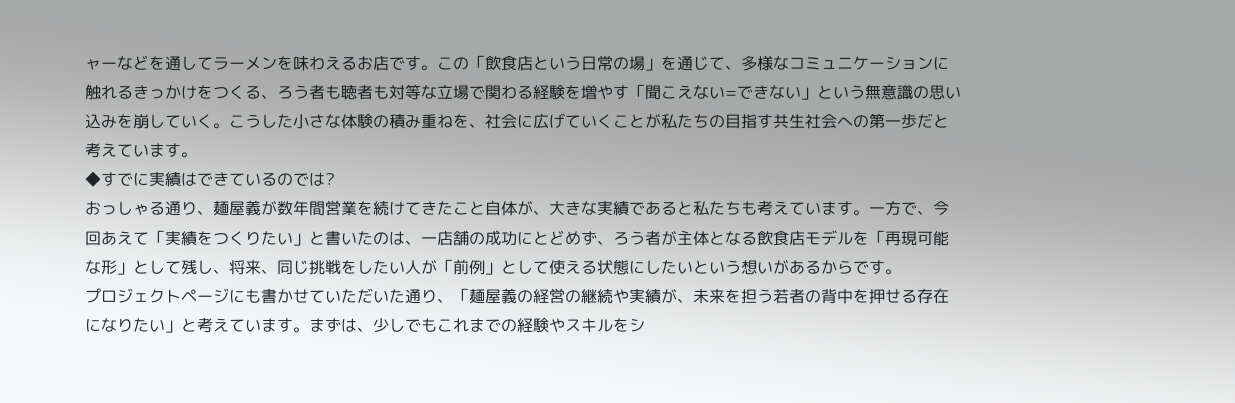ャーなどを通してラーメンを味わえるお店です。この「飲食店という日常の場」を通じて、多様なコミュニケーションに触れるきっかけをつくる、ろう者も聴者も対等な立場で関わる経験を増やす「聞こえない=できない」という無意識の思い込みを崩していく。こうした小さな体験の積み重ねを、社会に広げていくことが私たちの目指す共生社会への第一歩だと考えています。
◆すでに実績はできているのでは?
おっしゃる通り、麺屋義が数年間営業を続けてきたこと自体が、大きな実績であると私たちも考えています。一方で、今回あえて「実績をつくりたい」と書いたのは、一店舗の成功にとどめず、ろう者が主体となる飲食店モデルを「再現可能な形」として残し、将来、同じ挑戦をしたい人が「前例」として使える状態にしたいという想いがあるからです。
プロジェクトページにも書かせていただいた通り、「麺屋義の経営の継続や実績が、未来を担う若者の背中を押せる存在になりたい」と考えています。まずは、少しでもこれまでの経験やスキルをシ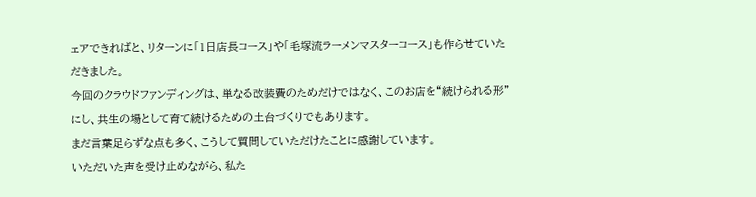ェアできればと、リターンに「1日店長コース」や「毛塚流ラーメンマスターコース」も作らせていただきました。
今回のクラウドファンディングは、単なる改装費のためだけではなく、このお店を“続けられる形”にし、共生の場として育て続けるための土台づくりでもあります。
まだ言葉足らずな点も多く、こうして質問していただけたことに感謝しています。
いただいた声を受け止めながら、私た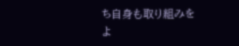ち自身も取り組みをよ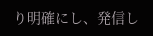り明確にし、発信し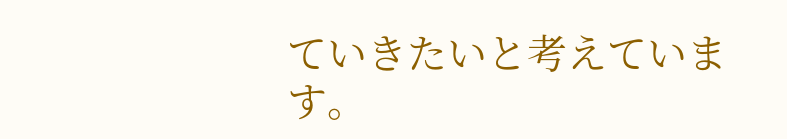ていきたいと考えています。